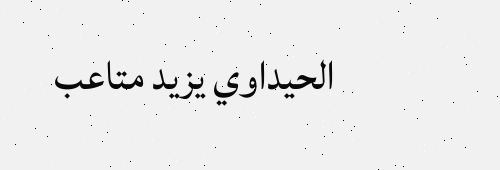الحيداوي يزيد متاعب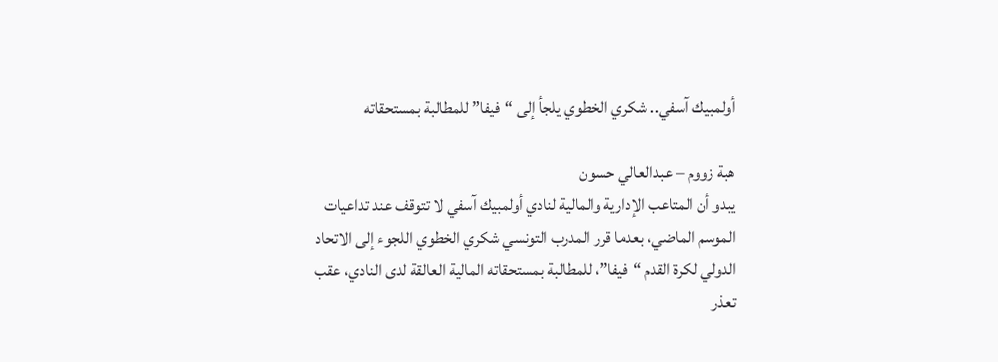أولمبيك آسفي.. شكري الخطوي يلجأ إلى “فيفا” للمطالبة بمستحقاته

هبة زووم – عبدالعالي حسون
يبدو أن المتاعب الإدارية والمالية لنادي أولمبيك آسفي لا تتوقف عند تداعيات الموسم الماضي، بعدما قرر المدرب التونسي شكري الخطوي اللجوء إلى الاتحاد الدولي لكرة القدم “فيفا”، للمطالبة بمستحقاته المالية العالقة لدى النادي، عقب تعذر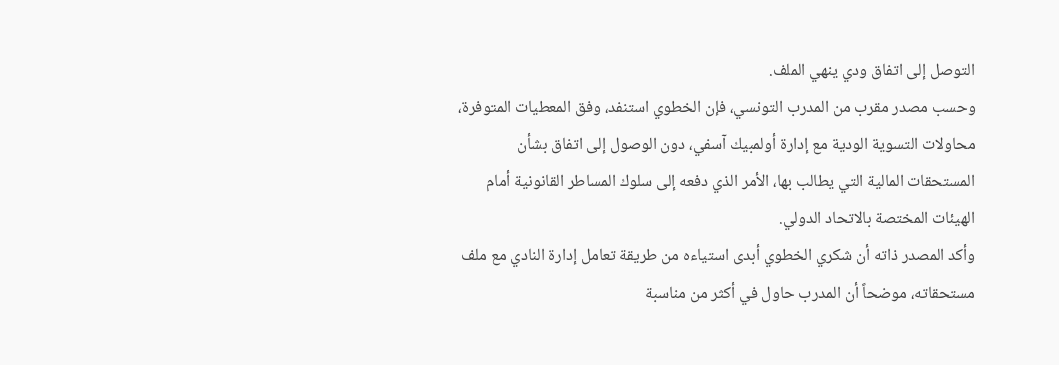التوصل إلى اتفاق ودي ينهي الملف.
وحسب مصدر مقرب من المدرب التونسي، فإن الخطوي استنفد، وفق المعطيات المتوفرة، محاولات التسوية الودية مع إدارة أولمبيك آسفي، دون الوصول إلى اتفاق بشأن المستحقات المالية التي يطالب بها، الأمر الذي دفعه إلى سلوك المساطر القانونية أمام الهيئات المختصة بالاتحاد الدولي.
وأكد المصدر ذاته أن شكري الخطوي أبدى استياءه من طريقة تعامل إدارة النادي مع ملف مستحقاته، موضحاً أن المدرب حاول في أكثر من مناسبة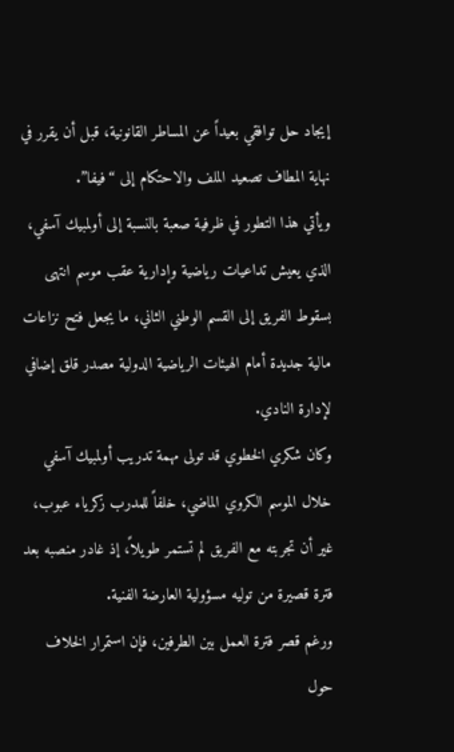إيجاد حل توافقي بعيداً عن المساطر القانونية، قبل أن يقرر في نهاية المطاف تصعيد الملف والاحتكام إلى “فيفا”.
ويأتي هذا التطور في ظرفية صعبة بالنسبة إلى أولمبيك آسفي، الذي يعيش تداعيات رياضية وإدارية عقب موسم انتهى بسقوط الفريق إلى القسم الوطني الثاني، ما يجعل فتح نزاعات مالية جديدة أمام الهيئات الرياضية الدولية مصدر قلق إضافي لإدارة النادي.
وكان شكري الخطوي قد تولى مهمة تدريب أولمبيك آسفي خلال الموسم الكروي الماضي، خلفاً للمدرب زكرياء عبوب، غير أن تجربته مع الفريق لم تستمر طويلاً، إذ غادر منصبه بعد فترة قصيرة من توليه مسؤولية العارضة الفنية.
ورغم قصر فترة العمل بين الطرفين، فإن استمرار الخلاف حول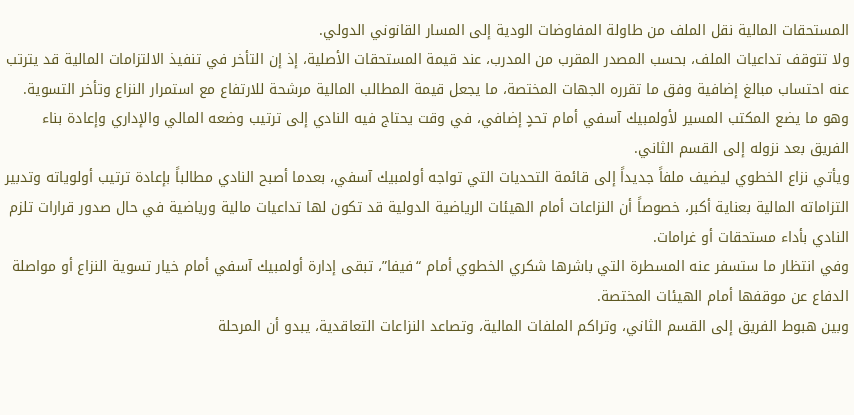المستحقات المالية نقل الملف من طاولة المفاوضات الودية إلى المسار القانوني الدولي.
ولا تتوقف تداعيات الملف، بحسب المصدر المقرب من المدرب، عند قيمة المستحقات الأصلية، إذ إن التأخر في تنفيذ الالتزامات المالية قد يترتب عنه احتساب مبالغ إضافية وفق ما تقرره الجهات المختصة، ما يجعل قيمة المطالب المالية مرشحة للارتفاع مع استمرار النزاع وتأخر التسوية.
وهو ما يضع المكتب المسير لأولمبيك آسفي أمام تحدٍ إضافي، في وقت يحتاج فيه النادي إلى ترتيب وضعه المالي والإداري وإعادة بناء الفريق بعد نزوله إلى القسم الثاني.
ويأتي نزاع الخطوي ليضيف ملفاً جديداً إلى قائمة التحديات التي تواجه أولمبيك آسفي، بعدما أصبح النادي مطالباً بإعادة ترتيب أولوياته وتدبير التزاماته المالية بعناية أكبر، خصوصاً أن النزاعات أمام الهيئات الرياضية الدولية قد تكون لها تداعيات مالية ورياضية في حال صدور قرارات تلزم النادي بأداء مستحقات أو غرامات.
وفي انتظار ما ستسفر عنه المسطرة التي باشرها شكري الخطوي أمام “فيفا”، تبقى إدارة أولمبيك آسفي أمام خيار تسوية النزاع أو مواصلة الدفاع عن موقفها أمام الهيئات المختصة.
وبين هبوط الفريق إلى القسم الثاني، وتراكم الملفات المالية، وتصاعد النزاعات التعاقدية، يبدو أن المرحلة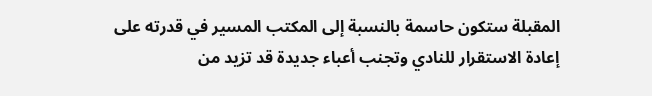المقبلة ستكون حاسمة بالنسبة إلى المكتب المسير في قدرته على إعادة الاستقرار للنادي وتجنب أعباء جديدة قد تزيد من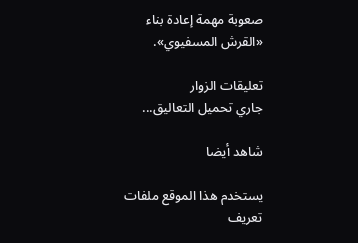صعوبة مهمة إعادة بناء «القرش المسفيوي».

تعليقات الزوار
جاري تحميل التعاليق...

شاهد أيضا

يستخدم هذا الموقع ملفات تعريف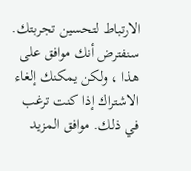الارتباط لتحسين تجربتك. سنفترض أنك موافق على هذا ، ولكن يمكنك إلغاء الاشتراك إذا كنت ترغب في ذلك. موافق المزيد